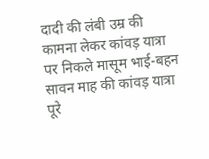दादी की लंबी उम्र की कामना लेकर कांवड़ यात्रा पर निकले मासूम भाई-बहन
सावन माह की कांवड़ यात्रा पूरे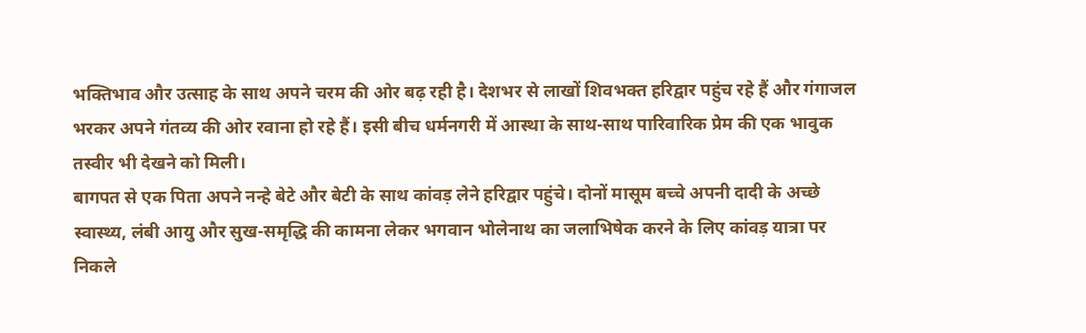भक्तिभाव और उत्साह के साथ अपने चरम की ओर बढ़ रही है। देशभर से लाखों शिवभक्त हरिद्वार पहुंच रहे हैं और गंगाजल भरकर अपने गंतव्य की ओर रवाना हो रहे हैं। इसी बीच धर्मनगरी में आस्था के साथ-साथ पारिवारिक प्रेम की एक भावुक तस्वीर भी देखने को मिली।
बागपत से एक पिता अपने नन्हे बेटे और बेटी के साथ कांवड़ लेने हरिद्वार पहुंचे। दोनों मासूम बच्चे अपनी दादी के अच्छे स्वास्थ्य, लंबी आयु और सुख-समृद्धि की कामना लेकर भगवान भोलेनाथ का जलाभिषेक करने के लिए कांवड़ यात्रा पर निकले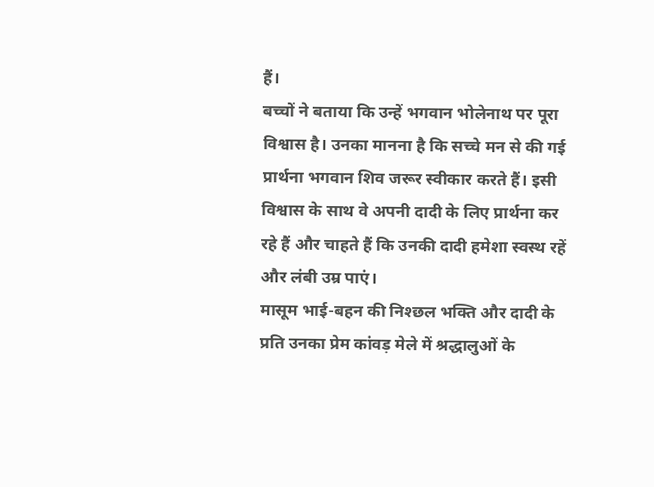हैं।
बच्चों ने बताया कि उन्हें भगवान भोलेनाथ पर पूरा विश्वास है। उनका मानना है कि सच्चे मन से की गई प्रार्थना भगवान शिव जरूर स्वीकार करते हैं। इसी विश्वास के साथ वे अपनी दादी के लिए प्रार्थना कर रहे हैं और चाहते हैं कि उनकी दादी हमेशा स्वस्थ रहें और लंबी उम्र पाएं।
मासूम भाई-बहन की निश्छल भक्ति और दादी के प्रति उनका प्रेम कांवड़ मेले में श्रद्धालुओं के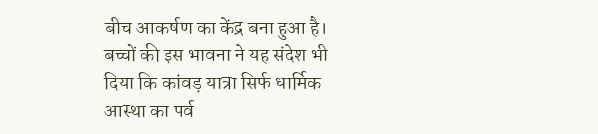बीच आकर्षण का केंद्र बना हुआ है। बच्चों की इस भावना ने यह संदेश भी दिया कि कांवड़ यात्रा सिर्फ धार्मिक आस्था का पर्व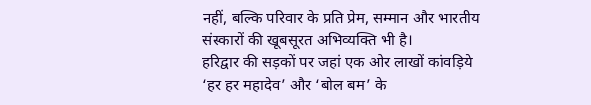नहीं, बल्कि परिवार के प्रति प्रेम, सम्मान और भारतीय संस्कारों की खूबसूरत अभिव्यक्ति भी है।
हरिद्वार की सड़कों पर जहां एक ओर लाखों कांवड़िये ‘हर हर महादेव’ और ‘बोल बम’ के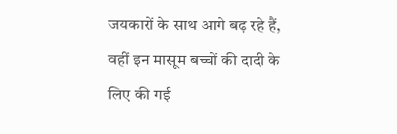जयकारों के साथ आगे बढ़ रहे हैं, वहीं इन मासूम बच्चों की दादी के लिए की गई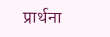प्रार्थना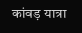कांवड़ यात्रा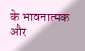के भावनात्मक और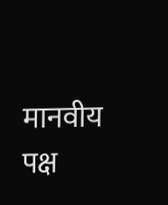मानवीय पक्ष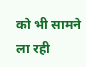को भी सामने ला रही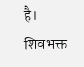है।
शिवभक्त